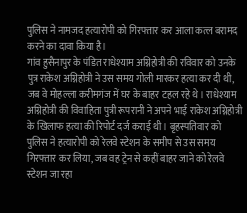पुलिस ने नामजद हत्यारोपी को गिरफ्तार कर आला कत्ल बरामद करने का दावा किया है।
गांव हुसैनापुर के पंडित राधेश्याम अग्निहोत्री की रविवार को उनके पुत्र राकेश अग्निहोत्री ने उस समय गोली मारकर हत्या कर दी थी, जब वे मोहल्ला करीमगंज में घर के बाहर टहल रहे थे। राधेश्याम अग्निहोत्री की विवाहिता पुत्री रूपरानी ने अपने भाई राकेश अग्निहोत्री के खिलाफ हत्या की रिपोर्ट दर्ज कराई थी। बृहस्पतिवार को पुलिस ने हत्यारोपी को रेलवे स्टेशन के समीप से उस समय गिरफ्तार कर लिया, जब वह ट्रेन से कहीं बाहर जाने को रेलवे स्टेशन जा रहा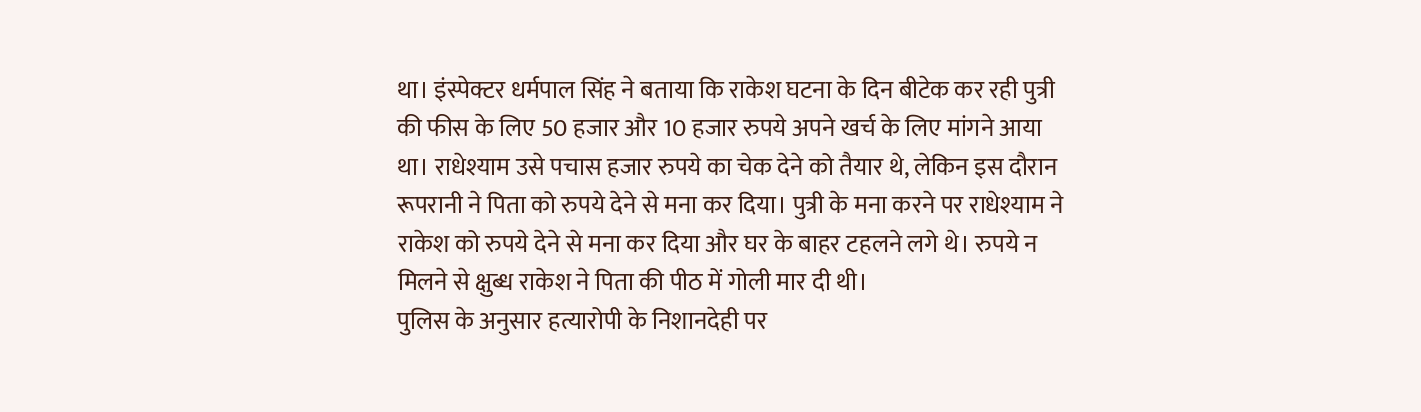था। इंस्पेक्टर धर्मपाल सिंह ने बताया कि राकेश घटना के दिन बीटेक कर रही पुत्री की फीस के लिए 50 हजार और 10 हजार रुपये अपने खर्च के लिए मांगने आया था। राधेश्याम उसे पचास हजार रुपये का चेक देने को तैयार थे, लेकिन इस दौरान रूपरानी ने पिता को रुपये देने से मना कर दिया। पुत्री के मना करने पर राधेश्याम ने राकेश को रुपये देने से मना कर दिया और घर के बाहर टहलने लगे थे। रुपये न मिलने से क्षुब्ध राकेश ने पिता की पीठ में गोली मार दी थी।
पुलिस के अनुसार हत्यारोपी के निशानदेही पर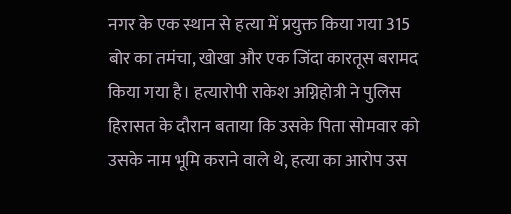नगर के एक स्थान से हत्या में प्रयुक्त किया गया 315 बोर का तमंचा, खोखा और एक जिंदा कारतूस बरामद किया गया है। हत्यारोपी राकेश अग्निहोत्री ने पुलिस हिरासत के दौरान बताया कि उसके पिता सोमवार को उसके नाम भूमि कराने वाले थे, हत्या का आरोप उस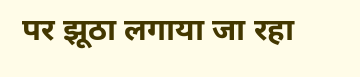पर झूठा लगाया जा रहा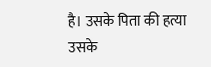है। उसके पिता की हत्या उसके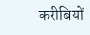करीबियों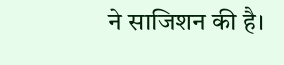ने साजिशन की है।